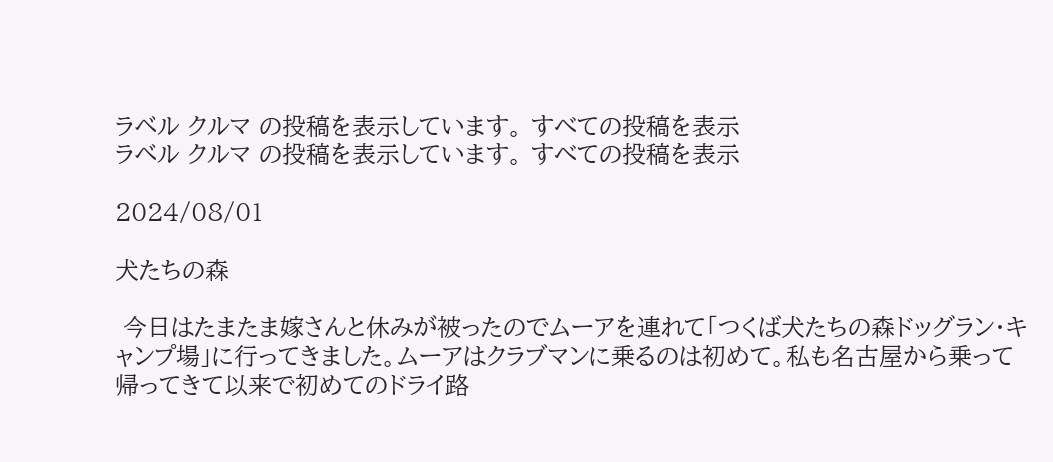ラベル クルマ の投稿を表示しています。 すべての投稿を表示
ラベル クルマ の投稿を表示しています。 すべての投稿を表示

2024/08/01

犬たちの森

 今日はたまたま嫁さんと休みが被ったのでムーアを連れて「つくば犬たちの森ドッグラン・キャンプ場」に行ってきました。ムーアはクラブマンに乗るのは初めて。私も名古屋から乗って帰ってきて以来で初めてのドライ路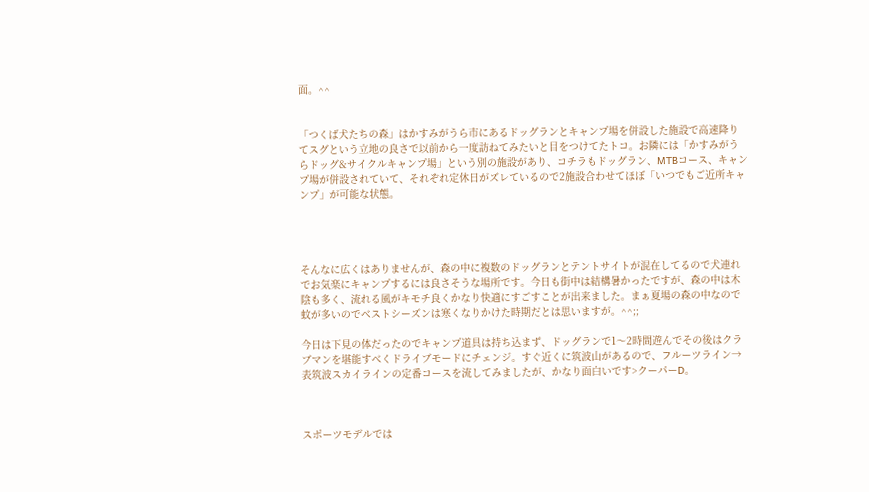面。^^


「つくば犬たちの森」はかすみがうら市にあるドッグランとキャンプ場を併設した施設で高速降りてスグという立地の良さで以前から一度訪ねてみたいと目をつけてたトコ。お隣には「かすみがうらドッグ&サイクルキャンプ場」という別の施設があり、コチラもドッグラン、MTBコース、キャンプ場が併設されていて、それぞれ定休日がズレているので2施設合わせてほぼ「いつでもご近所キャンプ」が可能な状態。




そんなに広くはありませんが、森の中に複数のドッグランとテントサイトが混在してるので犬連れでお気楽にキャンプするには良さそうな場所です。今日も街中は結構暑かったですが、森の中は木陰も多く、流れる風がキモチ良くかなり快適にすごすことが出来ました。まぁ夏場の森の中なので蚊が多いのでベストシーズンは寒くなりかけた時期だとは思いますが。^^;;

今日は下見の体だったのでキャンプ道具は持ち込まず、ドッグランで1〜2時間遊んでその後はクラブマンを堪能すべくドライブモードにチェンジ。すぐ近くに筑波山があるので、フルーツライン→表筑波スカイラインの定番コースを流してみましたが、かなり面白いです>クーパーD。



スポーツモデルでは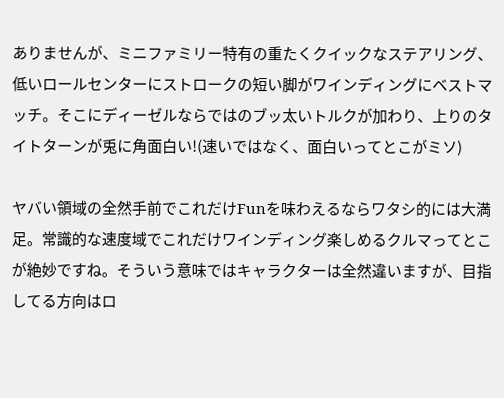ありませんが、ミニファミリー特有の重たくクイックなステアリング、低いロールセンターにストロークの短い脚がワインディングにベストマッチ。そこにディーゼルならではのブッ太いトルクが加わり、上りのタイトターンが兎に角面白い!(速いではなく、面白いってとこがミソ)

ヤバい領域の全然手前でこれだけFunを味わえるならワタシ的には大満足。常識的な速度域でこれだけワインディング楽しめるクルマってとこが絶妙ですね。そういう意味ではキャラクターは全然違いますが、目指してる方向はロ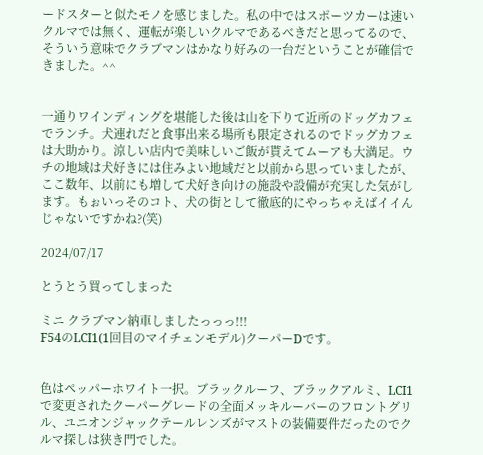ードスターと似たモノを感じました。私の中ではスポーツカーは速いクルマでは無く、運転が楽しいクルマであるべきだと思ってるので、そういう意味でクラブマンはかなり好みの一台だということが確信できました。^^


一通りワインディングを堪能した後は山を下りて近所のドッグカフェでランチ。犬連れだと食事出来る場所も限定されるのでドッグカフェは大助かり。涼しい店内で美味しいご飯が貰えてムーアも大満足。ウチの地域は犬好きには住みよい地域だと以前から思っていましたが、ここ数年、以前にも増して犬好き向けの施設や設備が充実した気がします。もぉいっそのコト、犬の街として徹底的にやっちゃえばイイんじゃないですかね?(笑)

2024/07/17

とうとう買ってしまった

ミニ クラブマン納車しましたっっっ!!!
F54のLCI1(1回目のマイチェンモデル)クーパーDです。


色はペッパーホワイト一択。ブラックルーフ、ブラックアルミ、LCI1で変更されたクーパーグレードの全面メッキルーバーのフロントグリル、ユニオンジャックテールレンズがマストの装備要件だったのでクルマ探しは狭き門でした。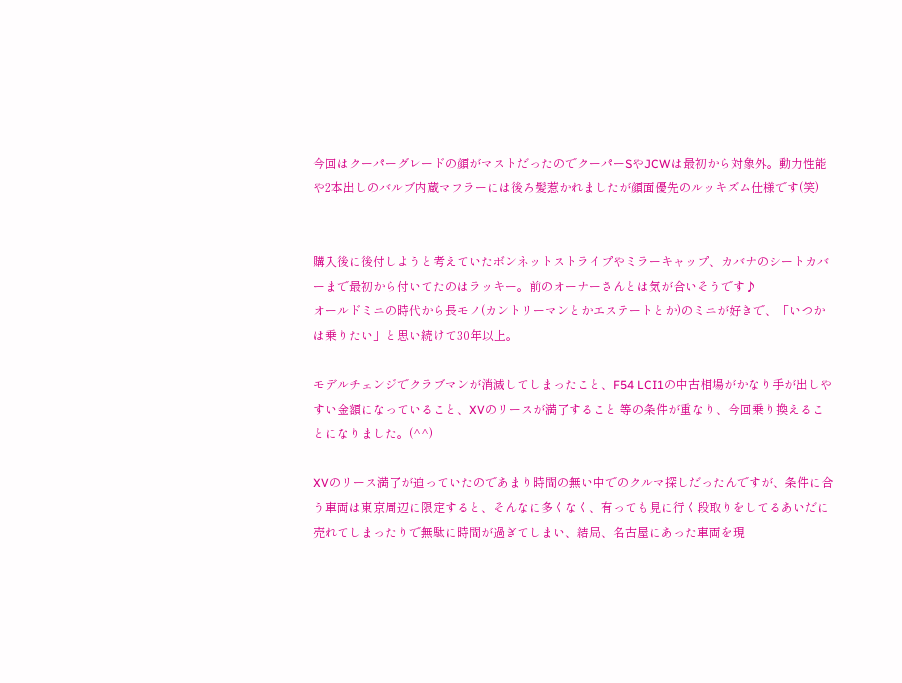今回はクーパーグレードの顔がマストだったのでクーパーSやJCWは最初から対象外。動力性能や2本出しのバルブ内蔵マフラーには後ろ髪惹かれましたが顔面優先のルッキズム仕様です(笑)


購入後に後付しようと考えていたボンネットストライプやミラーキャップ、カバナのシートカバーまで最初から付いてたのはラッキー。前のオーナーさんとは気が合いそうです♪
オールドミニの時代から長モノ(カントリーマンとかエステートとか)のミニが好きで、「いつかは乗りたい」と思い続けて30年以上。

モデルチェンジでクラブマンが消滅してしまったこと、F54 LCI1の中古相場がかなり手が出しやすい金額になっていること、XVのリースが満了すること 等の条件が重なり、今回乗り換えることになりました。(^^)

XVのリース満了が迫っていたのであまり時間の無い中でのクルマ探しだったんですが、条件に合う車両は東京周辺に限定すると、そんなに多くなく、有っても見に行く段取りをしてるあいだに売れてしまったりで無駄に時間が過ぎてしまい、結局、名古屋にあった車両を現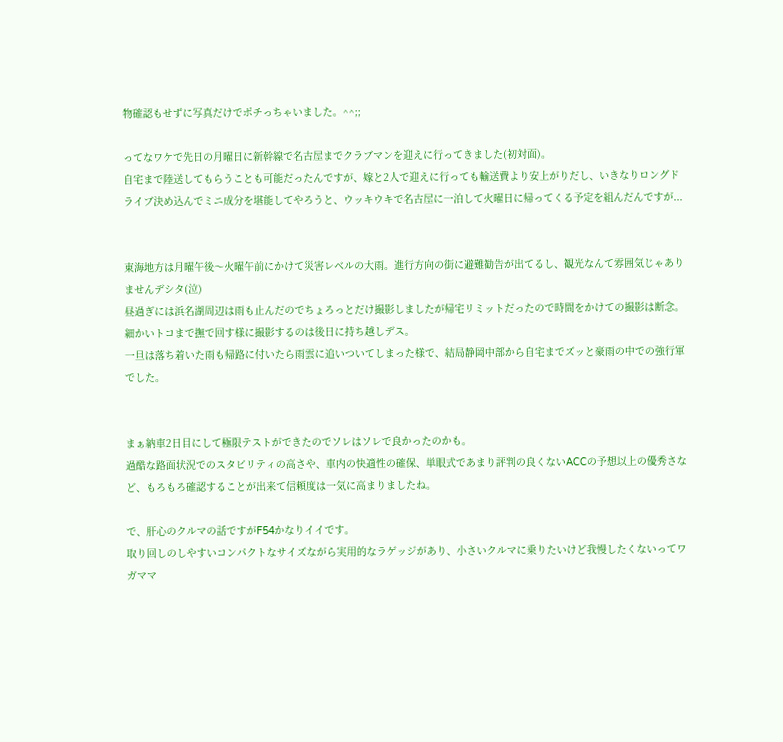物確認もせずに写真だけでポチっちゃいました。^^;;

ってなワケで先日の月曜日に新幹線で名古屋までクラブマンを迎えに行ってきました(初対面)。
自宅まで陸送してもらうことも可能だったんですが、嫁と2人で迎えに行っても輸送費より安上がりだし、いきなりロングドライブ決め込んでミニ成分を堪能してやろうと、ウッキウキで名古屋に一泊して火曜日に帰ってくる予定を組んだんですが...


東海地方は月曜午後〜火曜午前にかけて災害レベルの大雨。進行方向の街に避難勧告が出てるし、観光なんて雰囲気じゃありませんデシタ(泣)
昼過ぎには浜名湖周辺は雨も止んだのでちょろっとだけ撮影しましたが帰宅リミットだったので時間をかけての撮影は断念。細かいトコまで撫で回す様に撮影するのは後日に持ち越しデス。
一旦は落ち着いた雨も帰路に付いたら雨雲に追いついてしまった様で、結局静岡中部から自宅までズッと豪雨の中での強行軍でした。


まぁ納車2日目にして極限テストができたのでソレはソレで良かったのかも。
過酷な路面状況でのスタビリティの高さや、車内の快適性の確保、単眼式であまり評判の良くないACCの予想以上の優秀さなど、もろもろ確認することが出来て信頼度は一気に高まりましたね。

で、肝心のクルマの話ですがF54かなりイイです。
取り回しのしやすいコンパクトなサイズながら実用的なラゲッジがあり、小さいクルマに乗りたいけど我慢したくないってワガママ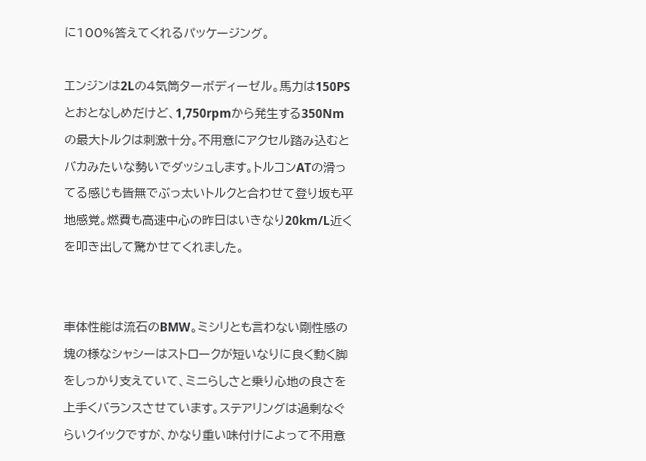に100%答えてくれるパッケージング。

エンジンは2Lの4気筒ターボディーゼル。馬力は150PSとおとなしめだけど、1,750rpmから発生する350Nmの最大トルクは刺激十分。不用意にアクセル踏み込むとバカみたいな勢いでダッシュします。トルコンATの滑ってる感じも皆無でぶっ太いトルクと合わせて登り坂も平地感覚。燃費も高速中心の昨日はいきなり20km/L近くを叩き出して驚かせてくれました。


車体性能は流石のBMW。ミシリとも言わない剛性感の塊の様なシャシーはストロークが短いなりに良く動く脚をしっかり支えていて、ミニらしさと乗り心地の良さを上手くバランスさせています。ステアリングは過剰なぐらいクイックですが、かなり重い味付けによって不用意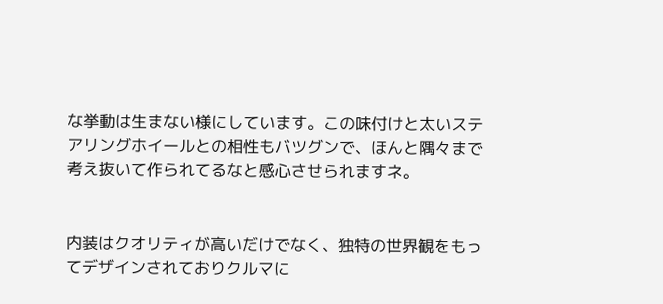な挙動は生まない様にしています。この味付けと太いステアリングホイールとの相性もバツグンで、ほんと隅々まで考え抜いて作られてるなと感心させられますネ。


内装はクオリティが高いだけでなく、独特の世界観をもってデザインされておりクルマに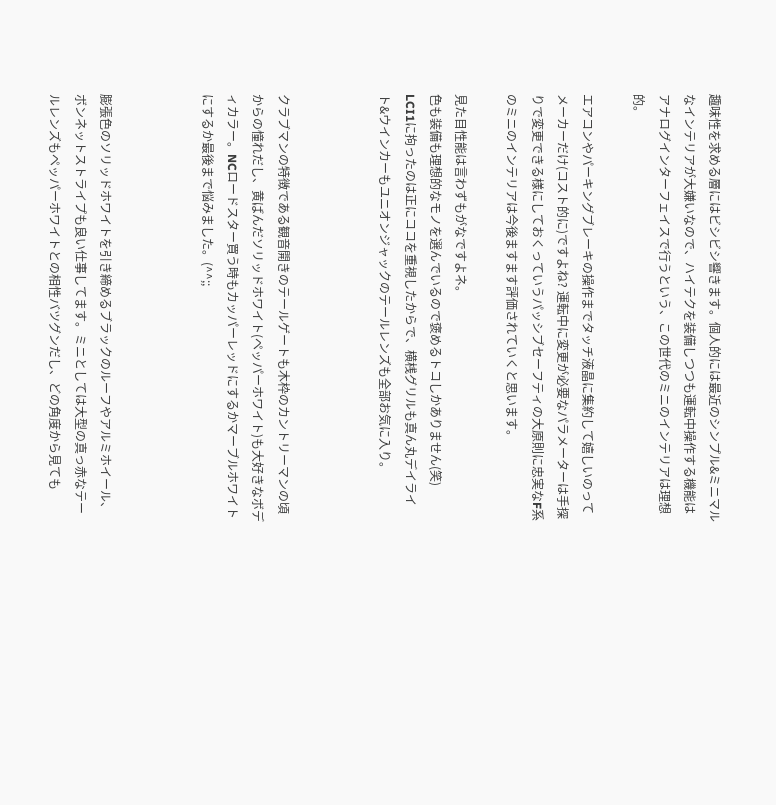趣味性を求める層にはビシビシ響きます。個人的には最近のシンプル&ミニマルなインテリアが大嫌いなので、ハイテクを装備しつつも運転中操作する機能はアナログインターフェイスで行うという、この世代のミニのインテリアは理想的。

エアコンやパーキングブレーキの操作までタッチ液晶に集約して嬉しいのってメーカーだけ(コスト的に)ですよね? 運転中に変更が必要なパラメーターは手探りで変更できる様にしておくっていうパッシブセーフティの大原則に忠実なF系のミニのインテリアは今後ますます評価されていくと思います。

見た目性能は言わずもがなですよネ。
色も装備も理想的なモノを選んでいるので褒めるトコしかありません(笑)
LCI1に拘ったのは正にココを重視したからで、横桟グリルも真ん丸デイライト&ウインカーもユニオンジャックのテールレンズも全部お気に入り。



クラブマンの特徴である観音開きのテールゲートも木枠のカントリーマンの頃からの憧れだし、黄ばんだソリッドホワイト(ペッパーホワイト)も大好きなボディカラー。NCロードスター買う時もカッパーレッドにするかマーブルホワイトにするか最後まで悩みました。(^^;;



膨張色のソリッドホワイトを引き締めるブラックのルーフやアルミホイール、ボンネットストライプも良い仕事してます。ミニとしては大型の真っ赤なテールレンズもペッパーホワイトとの相性バツグンだし、どの角度から見ても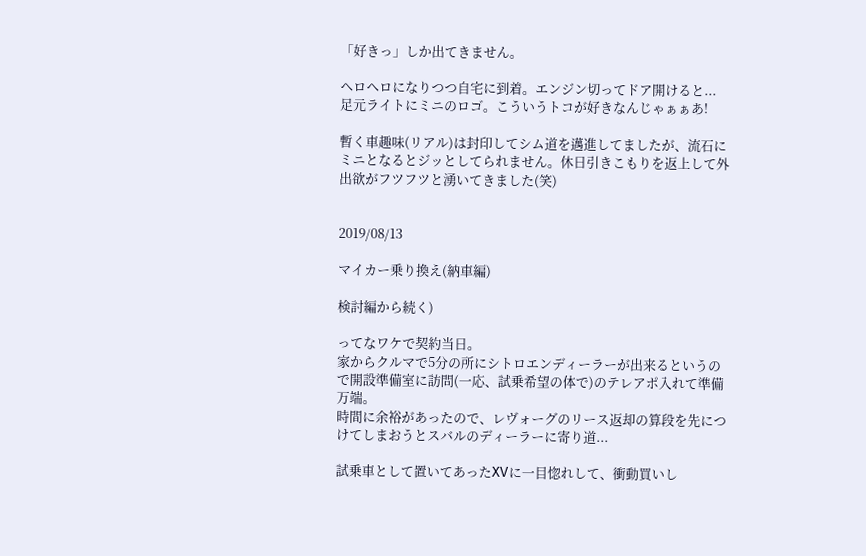「好きっ」しか出てきません。

ヘロヘロになりつつ自宅に到着。エンジン切ってドア開けると...
足元ライトにミニのロゴ。こういうトコが好きなんじゃぁぁあ!

暫く車趣味(リアル)は封印してシム道を邁進してましたが、流石にミニとなるとジッとしてられません。休日引きこもりを返上して外出欲がフツフツと湧いてきました(笑)


2019/08/13

マイカー乗り換え(納車編)

検討編から続く)

ってなワケで契約当日。
家からクルマで5分の所にシトロエンディーラーが出来るというので開設準備室に訪問(一応、試乗希望の体で)のテレアポ入れて準備万端。
時間に余裕があったので、レヴォーグのリース返却の算段を先につけてしまおうとスバルのディーラーに寄り道...

試乗車として置いてあったXVに一目惚れして、衝動買いし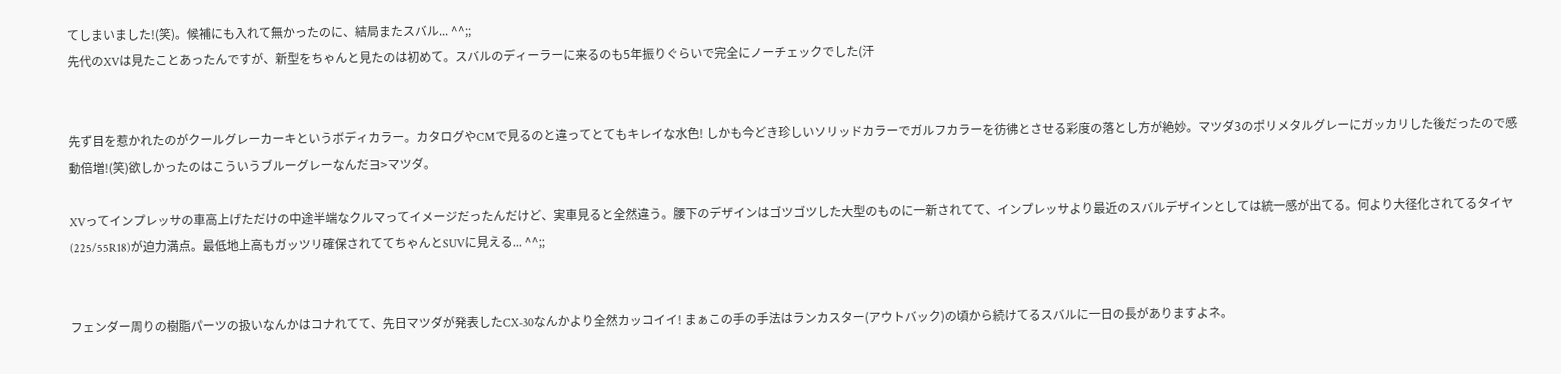てしまいました!(笑)。候補にも入れて無かったのに、結局またスバル... ^^;;
先代のXVは見たことあったんですが、新型をちゃんと見たのは初めて。スバルのディーラーに来るのも5年振りぐらいで完全にノーチェックでした(汗


先ず目を惹かれたのがクールグレーカーキというボディカラー。カタログやCMで見るのと違ってとてもキレイな水色! しかも今どき珍しいソリッドカラーでガルフカラーを彷彿とさせる彩度の落とし方が絶妙。マツダ3のポリメタルグレーにガッカリした後だったので感動倍増!(笑)欲しかったのはこういうブルーグレーなんだヨ>マツダ。

XVってインプレッサの車高上げただけの中途半端なクルマってイメージだったんだけど、実車見ると全然違う。腰下のデザインはゴツゴツした大型のものに一新されてて、インプレッサより最近のスバルデザインとしては統一感が出てる。何より大径化されてるタイヤ(225/55R18)が迫力満点。最低地上高もガッツリ確保されててちゃんとSUVに見える... ^^;;


フェンダー周りの樹脂パーツの扱いなんかはコナれてて、先日マツダが発表したCX-30なんかより全然カッコイイ! まぁこの手の手法はランカスター(アウトバック)の頃から続けてるスバルに一日の長がありますよネ。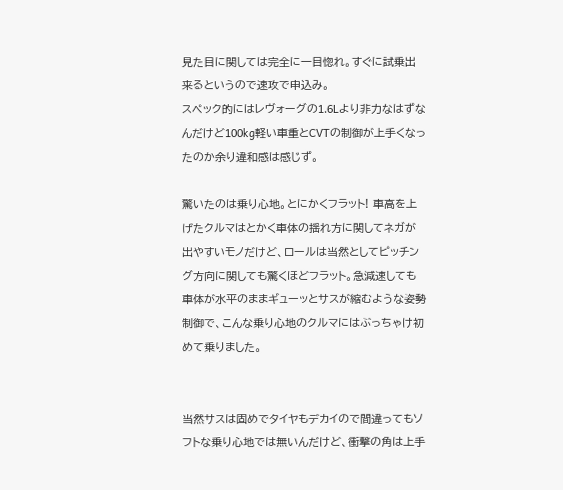見た目に関しては完全に一目惚れ。すぐに試乗出来るというので速攻で申込み。
スペック的にはレヴォーグの1.6Lより非力なはずなんだけど100kg軽い車重とCVTの制御が上手くなったのか余り違和感は感じず。

驚いたのは乗り心地。とにかくフラット! 車高を上げたクルマはとかく車体の揺れ方に関してネガが出やすいモノだけど、ロールは当然としてピッチング方向に関しても驚くほどフラット。急減速しても車体が水平のままギューッとサスが縮むような姿勢制御で、こんな乗り心地のクルマにはぶっちゃけ初めて乗りました。


当然サスは固めでタイヤもデカイので間違ってもソフトな乗り心地では無いんだけど、衝撃の角は上手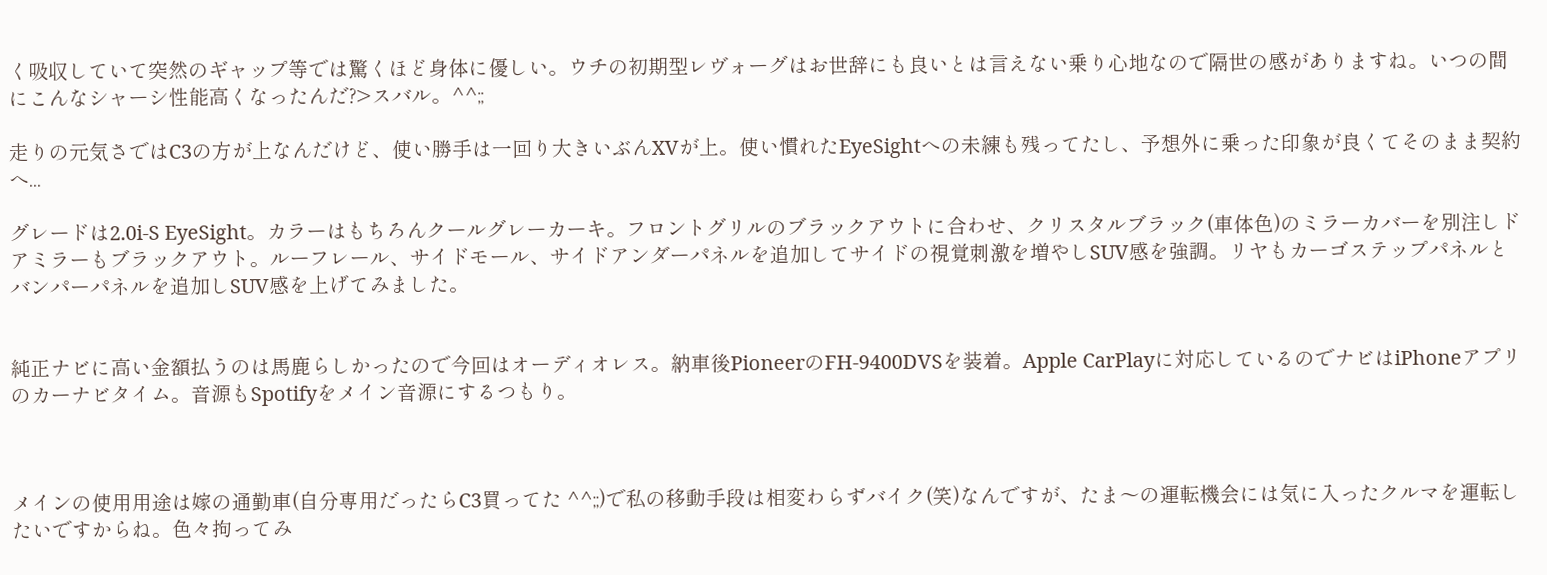く吸収していて突然のギャップ等では驚くほど身体に優しい。ウチの初期型レヴォーグはお世辞にも良いとは言えない乗り心地なので隔世の感がありますね。いつの間にこんなシャーシ性能高くなったんだ?>スバル。^^;;

走りの元気さではC3の方が上なんだけど、使い勝手は一回り大きいぶんXVが上。使い慣れたEyeSightへの未練も残ってたし、予想外に乗った印象が良くてそのまま契約へ...

グレードは2.0i-S EyeSight。カラーはもちろんクールグレーカーキ。フロントグリルのブラックアウトに合わせ、クリスタルブラック(車体色)のミラーカバーを別注しドアミラーもブラックアウト。ルーフレール、サイドモール、サイドアンダーパネルを追加してサイドの視覚刺激を増やしSUV感を強調。リヤもカーゴステップパネルとバンパーパネルを追加しSUV感を上げてみました。


純正ナビに高い金額払うのは馬鹿らしかったので今回はオーディオレス。納車後PioneerのFH-9400DVSを装着。Apple CarPlayに対応しているのでナビはiPhoneアプリのカーナビタイム。音源もSpotifyをメイン音源にするつもり。



メインの使用用途は嫁の通勤車(自分専用だったらC3買ってた ^^;;)で私の移動手段は相変わらずバイク(笑)なんですが、たま〜の運転機会には気に入ったクルマを運転したいですからね。色々拘ってみ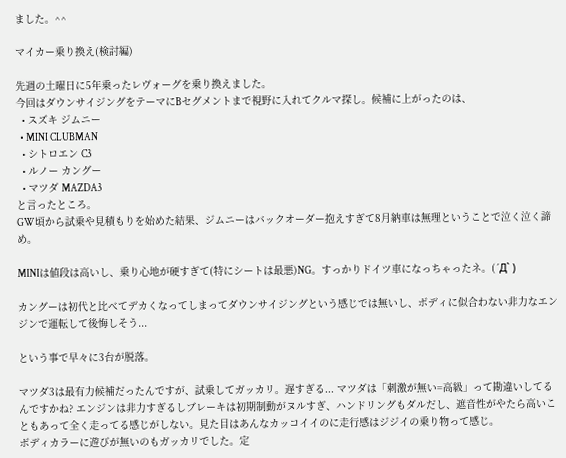ました。^^

マイカー乗り換え(検討編)

先週の土曜日に5年乗ったレヴォーグを乗り換えました。
今回はダウンサイジングをテーマにBセグメントまで視野に入れてクルマ探し。候補に上がったのは、
  • スズキ ジムニー
  • MINI CLUBMAN
  • シトロエン C3
  • ルノー カングー
  • マツダ MAZDA3
と言ったところ。
GW頃から試乗や見積もりを始めた結果、ジムニーはバックオーダー抱えすぎて8月納車は無理ということで泣く泣く諦め。

MINIは値段は高いし、乗り心地が硬すぎて(特にシートは最悪)NG。すっかりドイツ車になっちゃったネ。(´Д` )

カングーは初代と比べてデカくなってしまってダウンサイジングという感じでは無いし、ボディに似合わない非力なエンジンで運転して後悔しそう...

という事で早々に3台が脱落。

マツダ3は最有力候補だったんですが、試乗してガッカリ。遅すぎる... マツダは「刺激が無い=高級」って勘違いしてるんですかね? エンジンは非力すぎるしブレーキは初期制動がヌルすぎ、ハンドリングもダルだし、遮音性がやたら高いこともあって全く走ってる感じがしない。見た目はあんなカッコイイのに走行感はジジイの乗り物って感じ。
ボディカラーに遊びが無いのもガッカリでした。定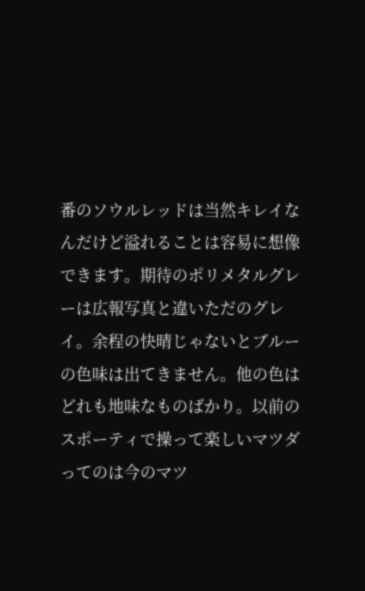番のソウルレッドは当然キレイなんだけど溢れることは容易に想像できます。期待のポリメタルグレーは広報写真と違いただのグレイ。余程の快晴じゃないとブルーの色味は出てきません。他の色はどれも地味なものばかり。以前のスポーティで操って楽しいマツダってのは今のマツ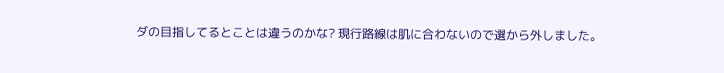ダの目指してるとことは違うのかな? 現行路線は肌に合わないので選から外しました。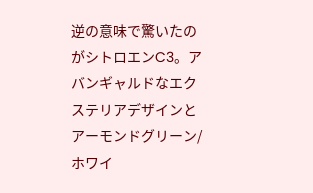逆の意味で驚いたのがシトロエンC3。アバンギャルドなエクステリアデザインとアーモンドグリーン/ホワイ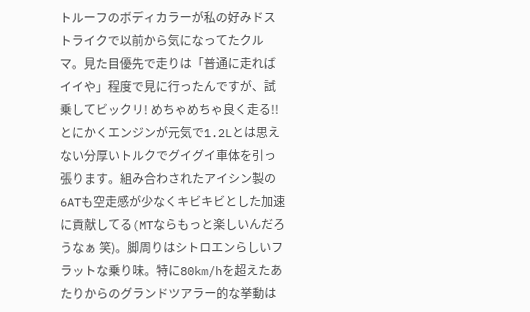トルーフのボディカラーが私の好みドストライクで以前から気になってたクルマ。見た目優先で走りは「普通に走ればイイや」程度で見に行ったんですが、試乗してビックリ! めちゃめちゃ良く走る!!
とにかくエンジンが元気で1.2Lとは思えない分厚いトルクでグイグイ車体を引っ張ります。組み合わされたアイシン製の6ATも空走感が少なくキビキビとした加速に貢献してる(MTならもっと楽しいんだろうなぁ 笑)。脚周りはシトロエンらしいフラットな乗り味。特に80km/hを超えたあたりからのグランドツアラー的な挙動は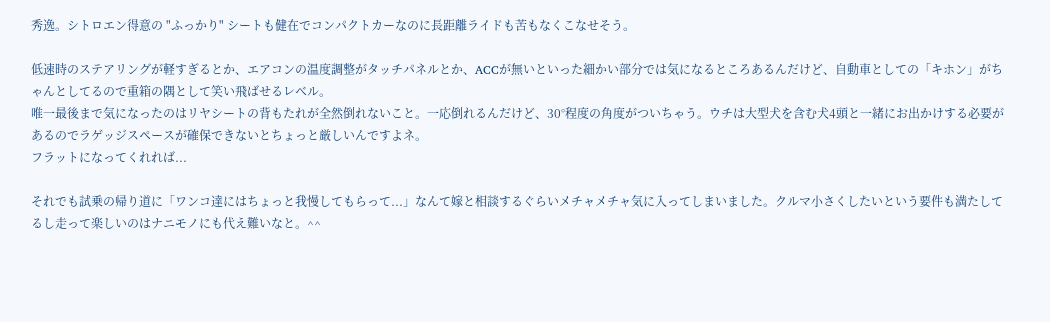秀逸。シトロエン得意の "ふっかり" シートも健在でコンパクトカーなのに長距離ライドも苦もなくこなせそう。

低速時のステアリングが軽すぎるとか、エアコンの温度調整がタッチパネルとか、ACCが無いといった細かい部分では気になるところあるんだけど、自動車としての「キホン」がちゃんとしてるので重箱の隅として笑い飛ばせるレベル。
唯一最後まで気になったのはリヤシートの背もたれが全然倒れないこと。一応倒れるんだけど、30°程度の角度がついちゃう。ウチは大型犬を含む犬4頭と一緒にお出かけする必要があるのでラゲッジスペースが確保できないとちょっと厳しいんですよネ。
フラットになってくれれば...

それでも試乗の帰り道に「ワンコ達にはちょっと我慢してもらって...」なんて嫁と相談するぐらいメチャメチャ気に入ってしまいました。クルマ小さくしたいという要件も満たしてるし走って楽しいのはナニモノにも代え難いなと。^^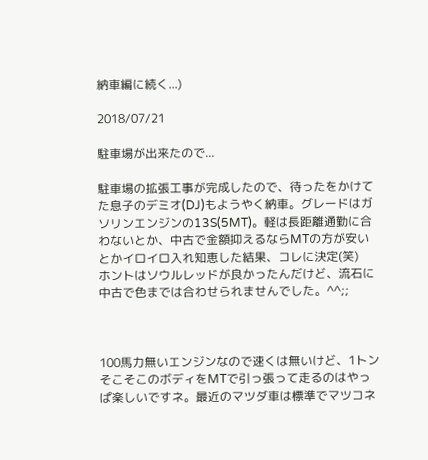納車編に続く...)

2018/07/21

駐車場が出来たので...

駐車場の拡張工事が完成したので、待ったをかけてた息子のデミオ(DJ)もようやく納車。グレードはガソリンエンジンの13S(5MT)。軽は長距離通勤に合わないとか、中古で金額抑えるならMTの方が安いとかイロイロ入れ知恵した結果、コレに決定(笑)
ホントはソウルレッドが良かったんだけど、流石に中古で色までは合わせられませんでした。^^;;



100馬力無いエンジンなので速くは無いけど、1トンそこそこのボディをMTで引っ張って走るのはやっぱ楽しいですネ。最近のマツダ車は標準でマツコネ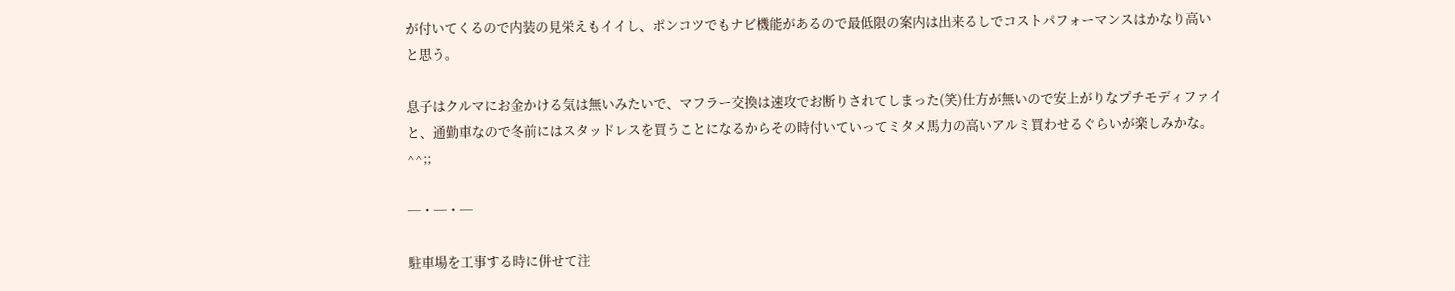が付いてくるので内装の見栄えもイイし、ポンコツでもナビ機能があるので最低限の案内は出来るしでコストパフォーマンスはかなり高いと思う。

息子はクルマにお金かける気は無いみたいで、マフラー交換は速攻でお断りされてしまった(笑)仕方が無いので安上がりなプチモディファイと、通勤車なので冬前にはスタッドレスを買うことになるからその時付いていってミタメ馬力の高いアルミ買わせるぐらいが楽しみかな。^^;;

─・─・─

駐車場を工事する時に併せて注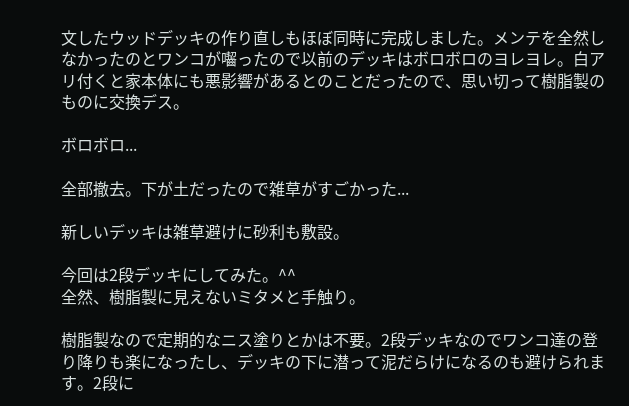文したウッドデッキの作り直しもほぼ同時に完成しました。メンテを全然しなかったのとワンコが囓ったので以前のデッキはボロボロのヨレヨレ。白アリ付くと家本体にも悪影響があるとのことだったので、思い切って樹脂製のものに交換デス。

ボロボロ...

全部撤去。下が土だったので雑草がすごかった...

新しいデッキは雑草避けに砂利も敷設。

今回は2段デッキにしてみた。^^
全然、樹脂製に見えないミタメと手触り。

樹脂製なので定期的なニス塗りとかは不要。2段デッキなのでワンコ達の登り降りも楽になったし、デッキの下に潜って泥だらけになるのも避けられます。2段に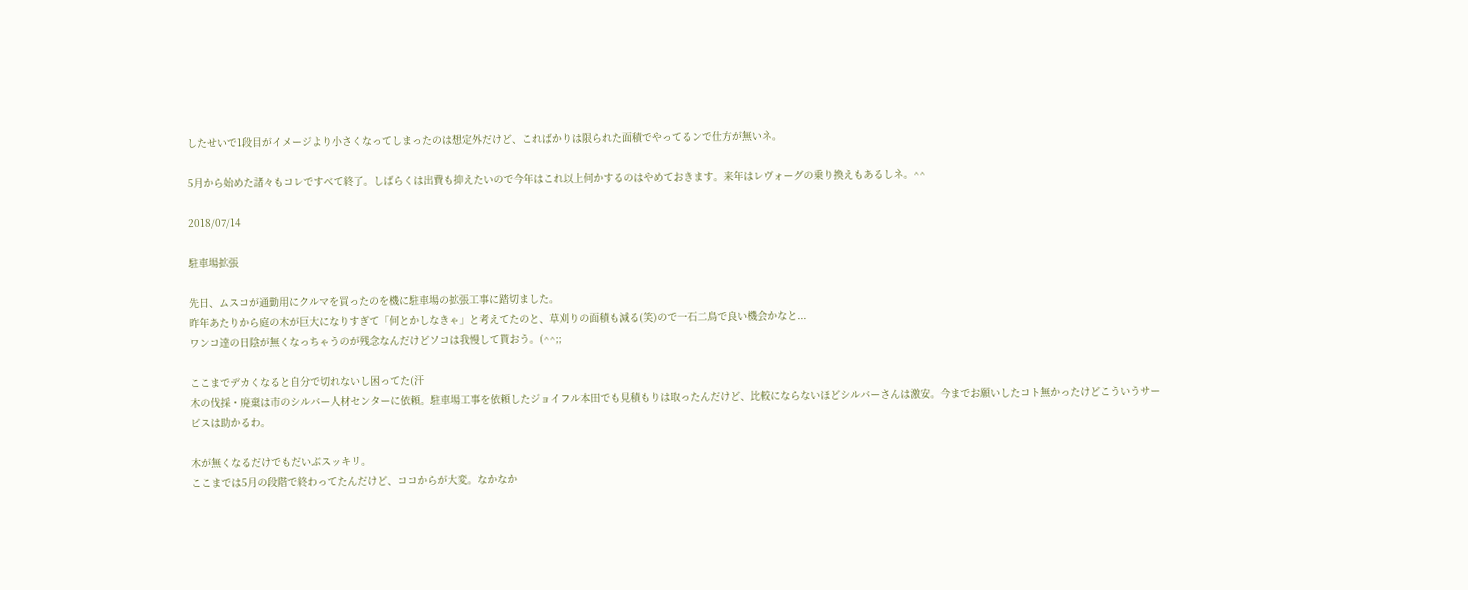したせいで1段目がイメージより小さくなってしまったのは想定外だけど、こればかりは限られた面積でやってるンで仕方が無いネ。

5月から始めた諸々もコレですべて終了。しばらくは出費も抑えたいので今年はこれ以上何かするのはやめておきます。来年はレヴォーグの乗り換えもあるしネ。^^

2018/07/14

駐車場拡張

先日、ムスコが通勤用にクルマを買ったのを機に駐車場の拡張工事に踏切ました。
昨年あたりから庭の木が巨大になりすぎて「何とかしなきゃ」と考えてたのと、草刈りの面積も減る(笑)ので一石二鳥で良い機会かなと...
ワンコ達の日陰が無くなっちゃうのが残念なんだけどソコは我慢して貰おう。(^^;;

ここまでデカくなると自分で切れないし困ってた(汗
木の伐採・廃棄は市のシルバー人材センターに依頼。駐車場工事を依頼したジョイフル本田でも見積もりは取ったんだけど、比較にならないほどシルバーさんは激安。今までお願いしたコト無かったけどこういうサービスは助かるわ。

木が無くなるだけでもだいぶスッキリ。
ここまでは5月の段階で終わってたんだけど、ココからが大変。なかなか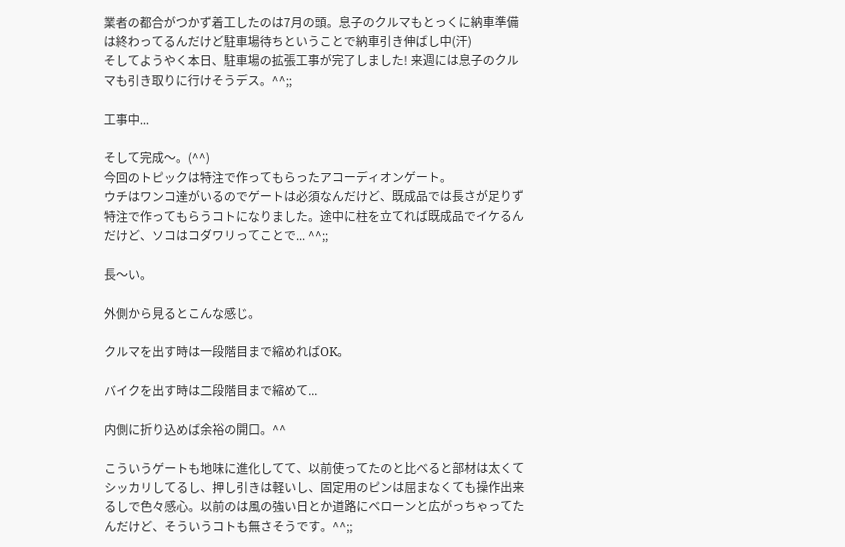業者の都合がつかず着工したのは7月の頭。息子のクルマもとっくに納車準備は終わってるんだけど駐車場待ちということで納車引き伸ばし中(汗)
そしてようやく本日、駐車場の拡張工事が完了しました! 来週には息子のクルマも引き取りに行けそうデス。^^;;

工事中...

そして完成〜。(^^)
今回のトピックは特注で作ってもらったアコーディオンゲート。
ウチはワンコ達がいるのでゲートは必須なんだけど、既成品では長さが足りず特注で作ってもらうコトになりました。途中に柱を立てれば既成品でイケるんだけど、ソコはコダワリってことで... ^^;;

長〜い。

外側から見るとこんな感じ。

クルマを出す時は一段階目まで縮めればOK。

バイクを出す時は二段階目まで縮めて...

内側に折り込めば余裕の開口。^^

こういうゲートも地味に進化してて、以前使ってたのと比べると部材は太くてシッカリしてるし、押し引きは軽いし、固定用のピンは屈まなくても操作出来るしで色々感心。以前のは風の強い日とか道路にベローンと広がっちゃってたんだけど、そういうコトも無さそうです。^^;;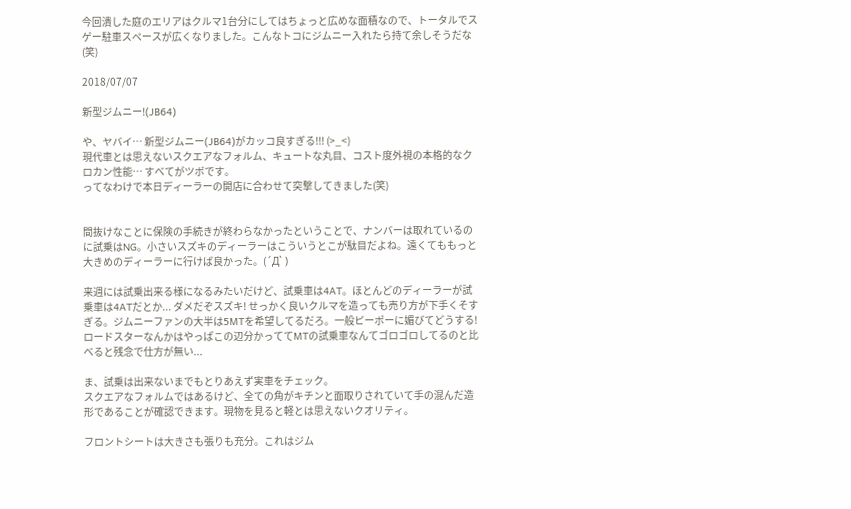今回潰した庭のエリアはクルマ1台分にしてはちょっと広めな面積なので、トータルでスゲー駐車スペースが広くなりました。こんなトコにジムニー入れたら持て余しそうだな(笑)

2018/07/07

新型ジムニー!(JB64)

や、ヤバイ… 新型ジムニー(JB64)がカッコ良すぎる!!! (>_<)
現代車とは思えないスクエアなフォルム、キュートな丸目、コスト度外視の本格的なクロカン性能… すべてがツボです。
ってなわけで本日ディーラーの開店に合わせて突撃してきました(笑)


間抜けなことに保険の手続きが終わらなかったということで、ナンバーは取れているのに試乗はNG。小さいスズキのディーラーはこういうとこが駄目だよね。遠くてももっと大きめのディーラーに行けば良かった。(´Д` )

来週には試乗出来る様になるみたいだけど、試乗車は4AT。ほとんどのディーラーが試乗車は4ATだとか... ダメだぞスズキ! せっかく良いクルマを造っても売り方が下手くそすぎる。ジムニーファンの大半は5MTを希望してるだろ。一般ピーポーに媚びてどうする! ロードスターなんかはやっぱこの辺分かっててMTの試乗車なんてゴロゴロしてるのと比べると残念で仕方が無い...

ま、試乗は出来ないまでもとりあえず実車をチェック。
スクエアなフォルムではあるけど、全ての角がキチンと面取りされていて手の混んだ造形であることが確認できます。現物を見ると軽とは思えないクオリティ。

フロントシートは大きさも張りも充分。これはジム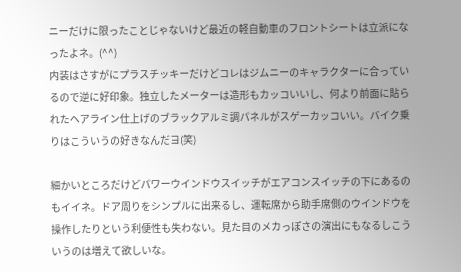ニーだけに限ったことじゃないけど最近の軽自動車のフロントシートは立派になったよネ。(^^)
内装はさすがにプラスチッキーだけどコレはジムニーのキャラクターに合っているので逆に好印象。独立したメーターは造形もカッコいいし、何より前面に貼られたヘアライン仕上げのブラックアルミ調パネルがスゲーカッコいい。バイク乗りはこういうの好きなんだヨ(笑)

細かいところだけどパワーウインドウスイッチがエアコンスイッチの下にあるのもイイネ。ドア周りをシンプルに出来るし、運転席から助手席側のウインドウを操作したりという利便性も失わない。見た目のメカっぽさの演出にもなるしこういうのは増えて欲しいな。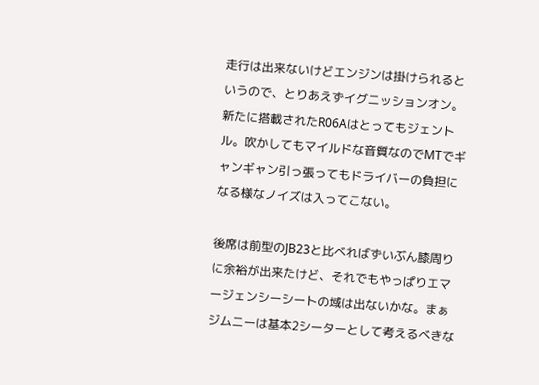走行は出来ないけどエンジンは掛けられるというので、とりあえずイグニッションオン。新たに搭載されたR06Aはとってもジェントル。吹かしてもマイルドな音質なのでMTでギャンギャン引っ張ってもドライバーの負担になる様なノイズは入ってこない。

後席は前型のJB23と比べればずいぶん膝周りに余裕が出来たけど、それでもやっぱりエマージェンシーシートの域は出ないかな。まぁジムニーは基本2シーターとして考えるべきな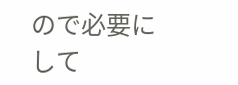ので必要にして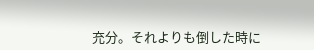充分。それよりも倒した時に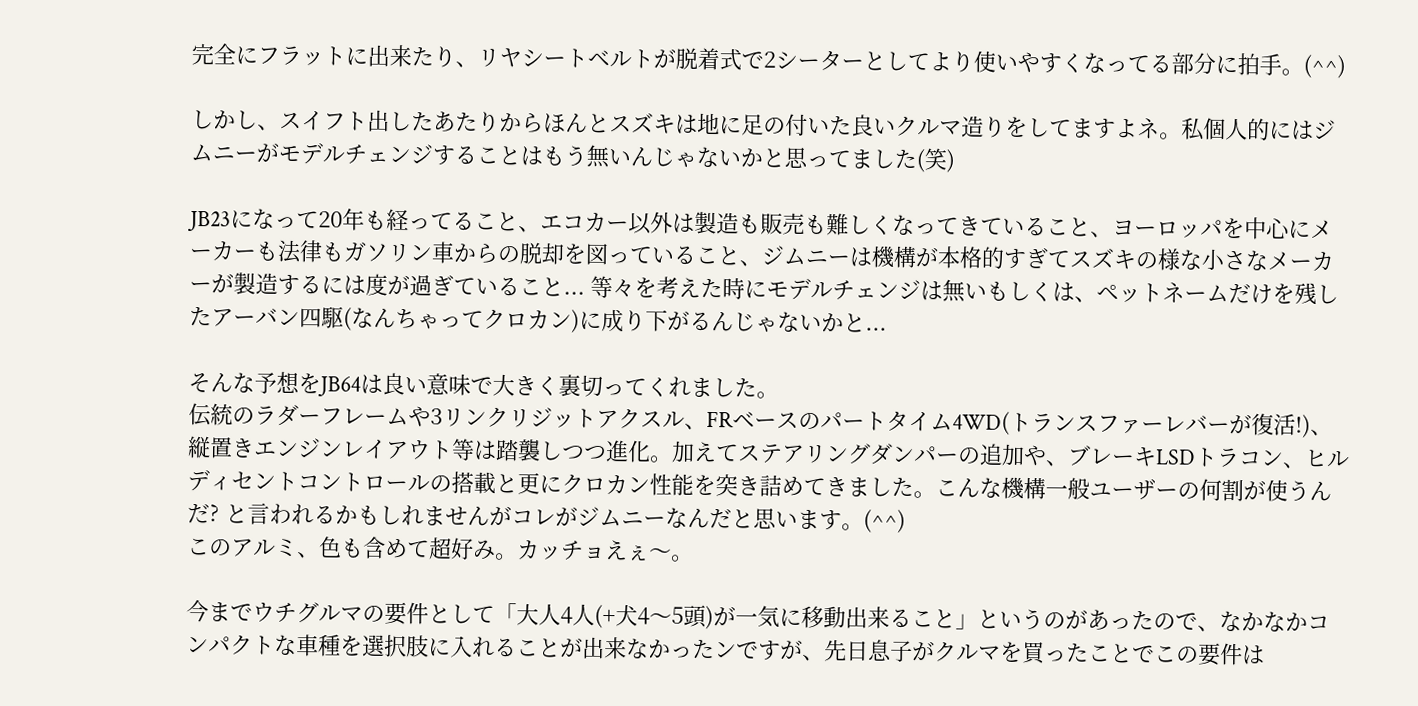完全にフラットに出来たり、リヤシートベルトが脱着式で2シーターとしてより使いやすくなってる部分に拍手。(^^)

しかし、スイフト出したあたりからほんとスズキは地に足の付いた良いクルマ造りをしてますよネ。私個人的にはジムニーがモデルチェンジすることはもう無いんじゃないかと思ってました(笑)

JB23になって20年も経ってること、エコカー以外は製造も販売も難しくなってきていること、ヨーロッパを中心にメーカーも法律もガソリン車からの脱却を図っていること、ジムニーは機構が本格的すぎてスズキの様な小さなメーカーが製造するには度が過ぎていること... 等々を考えた時にモデルチェンジは無いもしくは、ペットネームだけを残したアーバン四駆(なんちゃってクロカン)に成り下がるんじゃないかと...

そんな予想をJB64は良い意味で大きく裏切ってくれました。
伝統のラダーフレームや3リンクリジットアクスル、FRベースのパートタイム4WD(トランスファーレバーが復活!)、縦置きエンジンレイアウト等は踏襲しつつ進化。加えてステアリングダンパーの追加や、ブレーキLSDトラコン、ヒルディセントコントロールの搭載と更にクロカン性能を突き詰めてきました。こんな機構一般ユーザーの何割が使うんだ? と言われるかもしれませんがコレがジムニーなんだと思います。(^^)
このアルミ、色も含めて超好み。カッチョえぇ〜。

今までウチグルマの要件として「大人4人(+犬4〜5頭)が一気に移動出来ること」というのがあったので、なかなかコンパクトな車種を選択肢に入れることが出来なかったンですが、先日息子がクルマを買ったことでこの要件は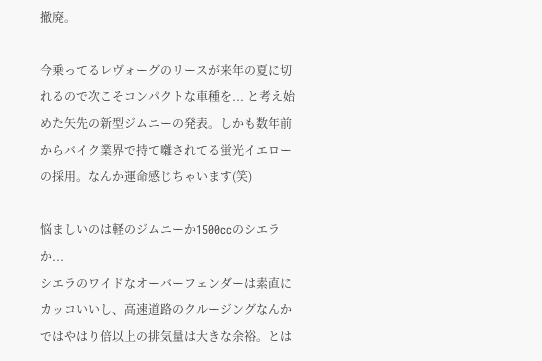撤廃。

今乗ってるレヴォーグのリースが来年の夏に切れるので次こそコンパクトな車種を... と考え始めた矢先の新型ジムニーの発表。しかも数年前からバイク業界で持て囃されてる蛍光イエローの採用。なんか運命感じちゃいます(笑)

悩ましいのは軽のジムニーか1500ccのシエラか...
シエラのワイドなオーバーフェンダーは素直にカッコいいし、高速道路のクルージングなんかではやはり倍以上の排気量は大きな余裕。とは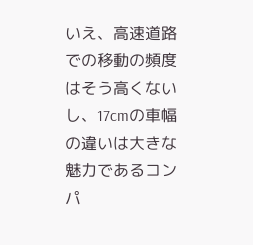いえ、高速道路での移動の頻度はそう高くないし、17cmの車幅の違いは大きな魅力であるコンパ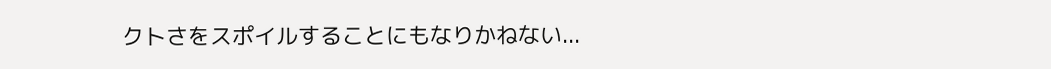クトさをスポイルすることにもなりかねない...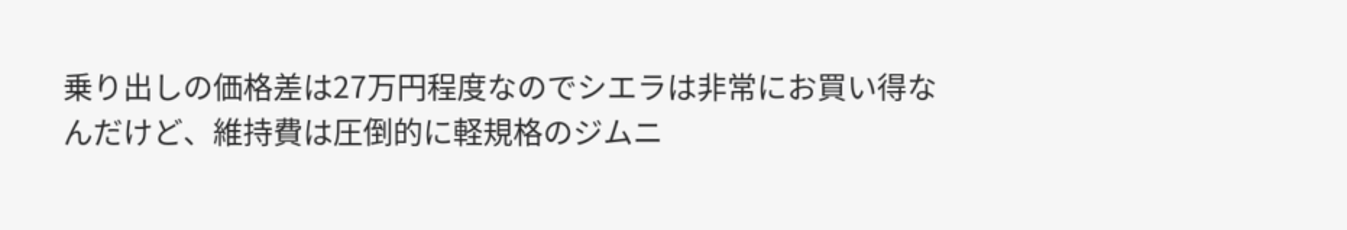乗り出しの価格差は27万円程度なのでシエラは非常にお買い得なんだけど、維持費は圧倒的に軽規格のジムニ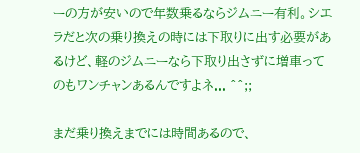ーの方が安いので年数乗るならジムニー有利。シエラだと次の乗り換えの時には下取りに出す必要があるけど、軽のジムニーなら下取り出さずに増車ってのもワンチャンあるんですよネ... ^^;;

まだ乗り換えまでには時間あるので、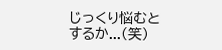じっくり悩むとするか...(笑)